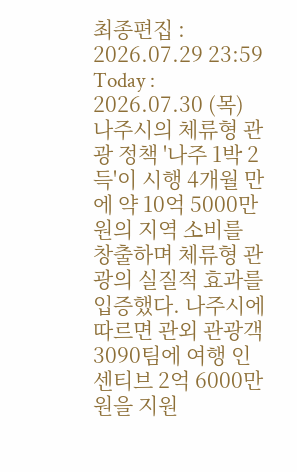최종편집 : 2026.07.29 23:59
Today : 2026.07.30 (목)
나주시의 체류형 관광 정책 '나주 1박 2득'이 시행 4개월 만에 약 10억 5000만원의 지역 소비를 창출하며 체류형 관광의 실질적 효과를 입증했다. 나주시에 따르면 관외 관광객 3090팀에 여행 인센티브 2억 6000만원을 지원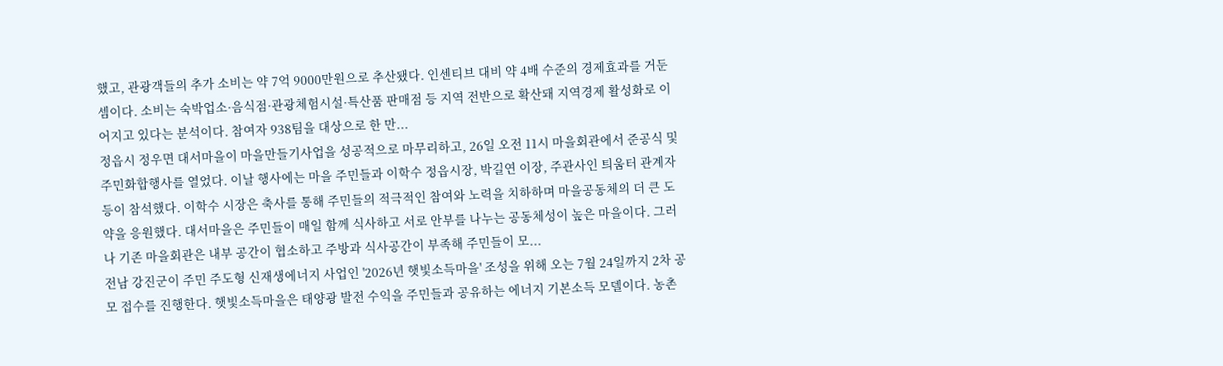했고, 관광객들의 추가 소비는 약 7억 9000만원으로 추산됐다. 인센티브 대비 약 4배 수준의 경제효과를 거둔 셈이다. 소비는 숙박업소·음식점·관광체험시설·특산품 판매점 등 지역 전반으로 확산돼 지역경제 활성화로 이어지고 있다는 분석이다. 참여자 938팀을 대상으로 한 만...
정읍시 정우면 대서마을이 마을만들기사업을 성공적으로 마무리하고, 26일 오전 11시 마을회관에서 준공식 및 주민화합행사를 열었다. 이날 행사에는 마을 주민들과 이학수 정읍시장, 박길연 이장, 주관사인 틔움터 관계자 등이 참석했다. 이학수 시장은 축사를 통해 주민들의 적극적인 참여와 노력을 치하하며 마을공동체의 더 큰 도약을 응원했다. 대서마을은 주민들이 매일 함께 식사하고 서로 안부를 나누는 공동체성이 높은 마을이다. 그러나 기존 마을회관은 내부 공간이 협소하고 주방과 식사공간이 부족해 주민들이 모...
전남 강진군이 주민 주도형 신재생에너지 사업인 '2026년 햇빛소득마을' 조성을 위해 오는 7월 24일까지 2차 공모 접수를 진행한다. 햇빛소득마을은 태양광 발전 수익을 주민들과 공유하는 에너지 기본소득 모델이다. 농촌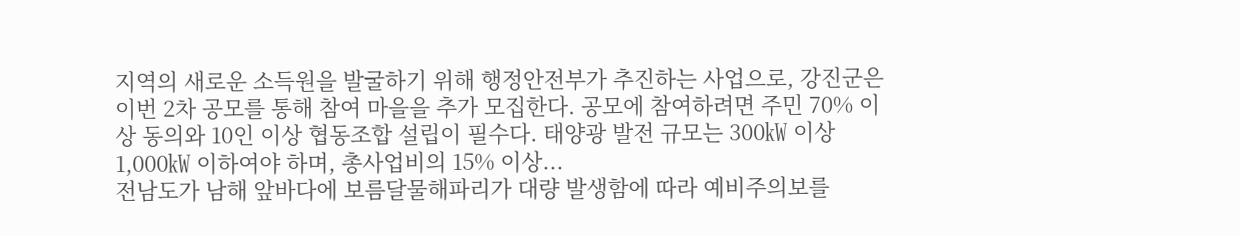지역의 새로운 소득원을 발굴하기 위해 행정안전부가 추진하는 사업으로, 강진군은 이번 2차 공모를 통해 참여 마을을 추가 모집한다. 공모에 참여하려면 주민 70% 이상 동의와 10인 이상 협동조합 설립이 필수다. 태양광 발전 규모는 300㎾ 이상 1,000㎾ 이하여야 하며, 총사업비의 15% 이상...
전남도가 남해 앞바다에 보름달물해파리가 대량 발생함에 따라 예비주의보를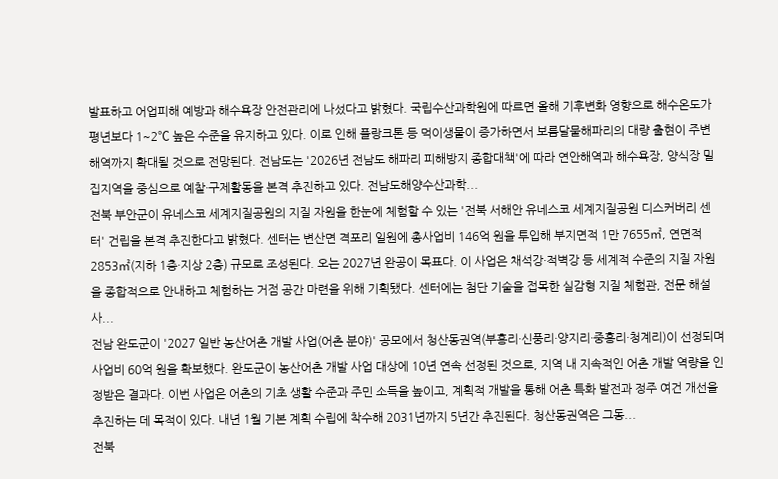발표하고 어업피해 예방과 해수욕장 안전관리에 나섰다고 밝혔다. 국립수산과학원에 따르면 올해 기후변화 영향으로 해수온도가 평년보다 1~2℃ 높은 수준을 유지하고 있다. 이로 인해 플랑크톤 등 먹이생물이 증가하면서 보름달물해파리의 대량 출현이 주변 해역까지 확대될 것으로 전망된다. 전남도는 '2026년 전남도 해파리 피해방지 종합대책'에 따라 연안해역과 해수욕장, 양식장 밀집지역을 중심으로 예찰·구제활동을 본격 추진하고 있다. 전남도해양수산과학...
전북 부안군이 유네스코 세계지질공원의 지질 자원을 한눈에 체험할 수 있는 '전북 서해안 유네스코 세계지질공원 디스커버리 센터' 건립을 본격 추진한다고 밝혔다. 센터는 변산면 격포리 일원에 총사업비 146억 원을 투입해 부지면적 1만 7655㎡, 연면적 2853㎡(지하 1층·지상 2층) 규모로 조성된다. 오는 2027년 완공이 목표다. 이 사업은 채석강·적벽강 등 세계적 수준의 지질 자원을 종합적으로 안내하고 체험하는 거점 공간 마련을 위해 기획됐다. 센터에는 첨단 기술을 접목한 실감형 지질 체험관, 전문 해설사...
전남 완도군이 '2027 일반 농산어촌 개발 사업(어촌 분야)' 공모에서 청산동권역(부흥리·신풍리·양지리·중흥리·청계리)이 선정되며 사업비 60억 원을 확보했다. 완도군이 농산어촌 개발 사업 대상에 10년 연속 선정된 것으로, 지역 내 지속적인 어촌 개발 역량을 인정받은 결과다. 이번 사업은 어촌의 기초 생활 수준과 주민 소득을 높이고, 계획적 개발을 통해 어촌 특화 발전과 정주 여건 개선을 추진하는 데 목적이 있다. 내년 1월 기본 계획 수립에 착수해 2031년까지 5년간 추진된다. 청산동권역은 그동...
전북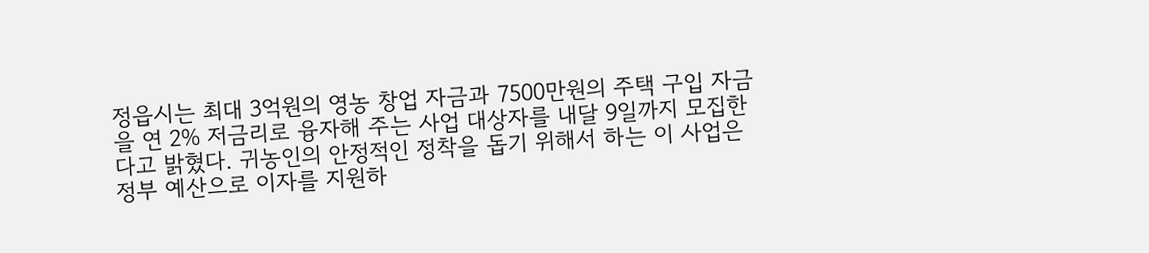정읍시는 최대 3억원의 영농 창업 자금과 7500만원의 주택 구입 자금을 연 2% 저금리로 융자해 주는 사업 대상자를 내달 9일까지 모집한다고 밝혔다. 귀농인의 안정적인 정착을 돕기 위해서 하는 이 사업은 정부 예산으로 이자를 지원하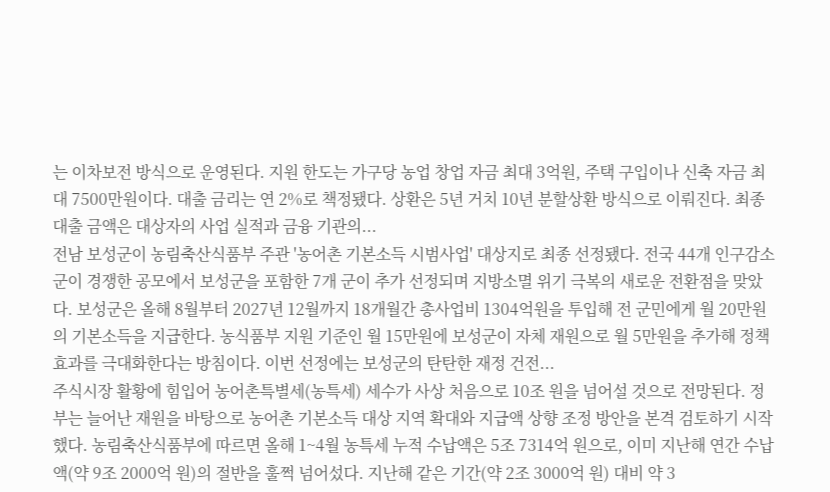는 이차보전 방식으로 운영된다. 지원 한도는 가구당 농업 창업 자금 최대 3억원, 주택 구입이나 신축 자금 최대 7500만원이다. 대출 금리는 연 2%로 책정됐다. 상환은 5년 거치 10년 분할상환 방식으로 이뤄진다. 최종 대출 금액은 대상자의 사업 실적과 금융 기관의...
전남 보성군이 농림축산식품부 주관 '농어촌 기본소득 시범사업' 대상지로 최종 선정됐다. 전국 44개 인구감소 군이 경쟁한 공모에서 보성군을 포함한 7개 군이 추가 선정되며 지방소멸 위기 극복의 새로운 전환점을 맞았다. 보성군은 올해 8월부터 2027년 12월까지 18개월간 총사업비 1304억원을 투입해 전 군민에게 월 20만원의 기본소득을 지급한다. 농식품부 지원 기준인 월 15만원에 보성군이 자체 재원으로 월 5만원을 추가해 정책 효과를 극대화한다는 방침이다. 이번 선정에는 보성군의 탄탄한 재정 건전...
주식시장 활황에 힘입어 농어촌특별세(농특세) 세수가 사상 처음으로 10조 원을 넘어설 것으로 전망된다. 정부는 늘어난 재원을 바탕으로 농어촌 기본소득 대상 지역 확대와 지급액 상향 조정 방안을 본격 검토하기 시작했다. 농림축산식품부에 따르면 올해 1~4월 농특세 누적 수납액은 5조 7314억 원으로, 이미 지난해 연간 수납액(약 9조 2000억 원)의 절반을 훌쩍 넘어섰다. 지난해 같은 기간(약 2조 3000억 원) 대비 약 3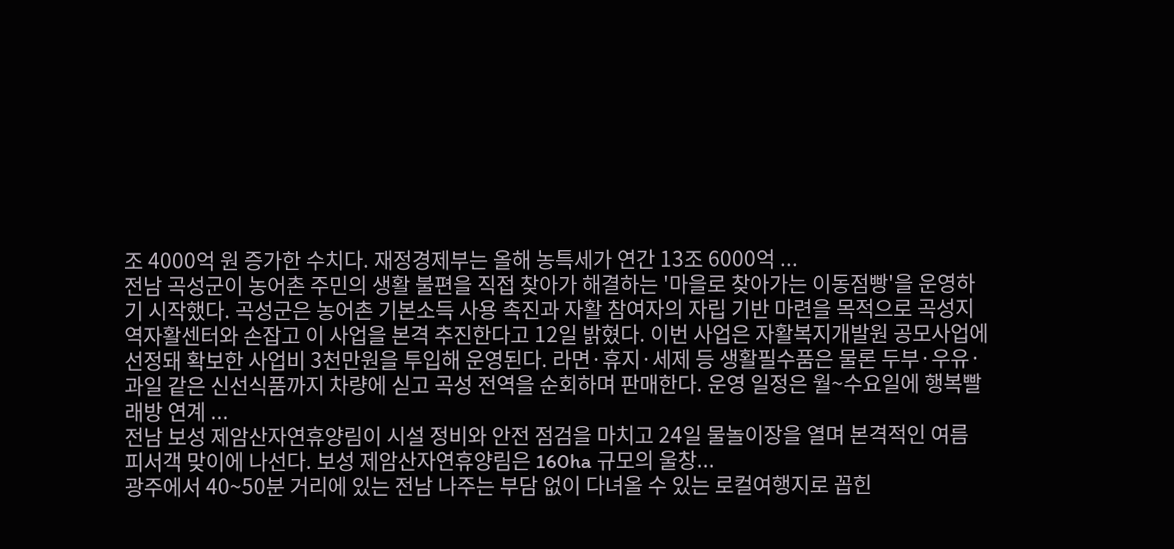조 4000억 원 증가한 수치다. 재정경제부는 올해 농특세가 연간 13조 6000억 ...
전남 곡성군이 농어촌 주민의 생활 불편을 직접 찾아가 해결하는 '마을로 찾아가는 이동점빵'을 운영하기 시작했다. 곡성군은 농어촌 기본소득 사용 촉진과 자활 참여자의 자립 기반 마련을 목적으로 곡성지역자활센터와 손잡고 이 사업을 본격 추진한다고 12일 밝혔다. 이번 사업은 자활복지개발원 공모사업에 선정돼 확보한 사업비 3천만원을 투입해 운영된다. 라면·휴지·세제 등 생활필수품은 물론 두부·우유·과일 같은 신선식품까지 차량에 싣고 곡성 전역을 순회하며 판매한다. 운영 일정은 월~수요일에 행복빨래방 연계 ...
전남 보성 제암산자연휴양림이 시설 정비와 안전 점검을 마치고 24일 물놀이장을 열며 본격적인 여름 피서객 맞이에 나선다. 보성 제암산자연휴양림은 160ha 규모의 울창...
광주에서 40~50분 거리에 있는 전남 나주는 부담 없이 다녀올 수 있는 로컬여행지로 꼽힌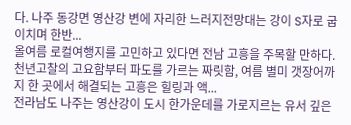다. 나주 동강면 영산강 변에 자리한 느러지전망대는 강이 S자로 굽이치며 한반...
올여름 로컬여행지를 고민하고 있다면 전남 고흥을 주목할 만하다. 천년고찰의 고요함부터 파도를 가르는 짜릿함, 여름 별미 갯장어까지 한 곳에서 해결되는 고흥은 힐링과 액...
전라남도 나주는 영산강이 도시 한가운데를 가로지르는 유서 깊은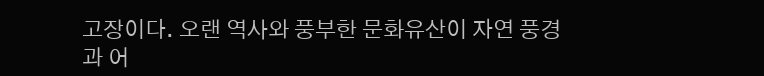고장이다. 오랜 역사와 풍부한 문화유산이 자연 풍경과 어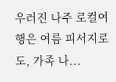우러진 나주 로컬여행은 여름 피서지로도, 가족 나...